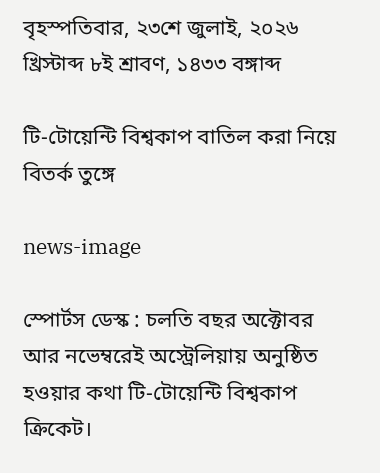বৃহস্পতিবার, ২৩শে জুলাই, ২০২৬ খ্রিস্টাব্দ ৮ই শ্রাবণ, ১৪৩৩ বঙ্গাব্দ

টি-টোয়েন্টি বিশ্বকাপ বাতিল করা নিয়ে বিতর্ক তুঙ্গে

news-image

স্পোর্টস ডেস্ক : চলতি বছর অক্টোবর আর নভেম্বরেই অস্ট্রেলিয়ায় অনুষ্ঠিত হওয়ার কথা টি-টোয়েন্টি বিশ্বকাপ ক্রিকেট।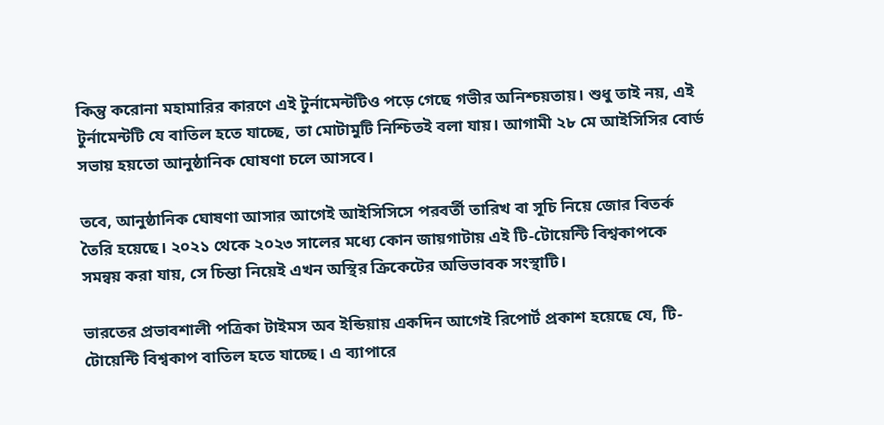কিন্তু করোনা মহামারির কারণে এই টুর্নামেন্টটিও পড়ে গেছে গভীর অনিশ্চয়তায়। শুধু তাই নয়, এই টুর্নামেন্টটি যে বাতিল হতে যাচ্ছে, তা মোটামুটি নিশ্চিতই বলা যায়। আগামী ২৮ মে আইসিসির বোর্ড সভায় হয়তো আনুষ্ঠানিক ঘোষণা চলে আসবে।

তবে, আনুষ্ঠানিক ঘোষণা আসার আগেই আইসিসিসে পরবর্তী তারিখ বা সূচি নিয়ে জোর বিতর্ক তৈরি হয়েছে। ২০২১ থেকে ২০২৩ সালের মধ্যে কোন জায়গাটায় এই টি-টোয়েন্টি বিশ্বকাপকে সমন্বয় করা যায়, সে চিন্তা নিয়েই এখন অস্থির ক্রিকেটের অভিভাবক সংস্থাটি।

ভারতের প্রভাবশালী পত্রিকা টাইমস অব ইন্ডিয়ায় একদিন আগেই রিপোর্ট প্রকাশ হয়েছে যে, টি-টোয়েন্টি বিশ্বকাপ বাতিল হতে যাচ্ছে। এ ব্যাপারে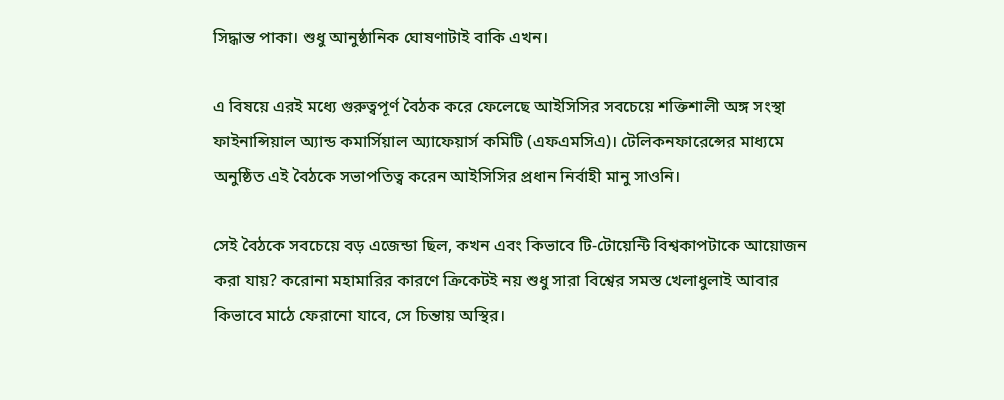সিদ্ধান্ত পাকা। শুধু আনুষ্ঠানিক ঘোষণাটাই বাকি এখন।

এ বিষয়ে এরই মধ্যে গুরুত্বপূর্ণ বৈঠক করে ফেলেছে আইসিসির সবচেয়ে শক্তিশালী অঙ্গ সংস্থা ফাইনান্সিয়াল অ্যান্ড কমার্সিয়াল অ্যাফেয়ার্স কমিটি (এফএমসিএ)। টেলিকনফারেন্সের মাধ্যমে অনুষ্ঠিত এই বৈঠকে সভাপতিত্ব করেন আইসিসির প্রধান নির্বাহী মানু সাওনি।

সেই বৈঠকে সবচেয়ে বড় এজেন্ডা ছিল, কখন এবং কিভাবে টি-টোয়েন্টি বিশ্বকাপটাকে আয়োজন করা যায়? করোনা মহামারির কারণে ক্রিকেটই নয় শুধু সারা বিশ্বের সমস্ত খেলাধুলাই আবার কিভাবে মাঠে ফেরানো যাবে, সে চিন্তায় অস্থির।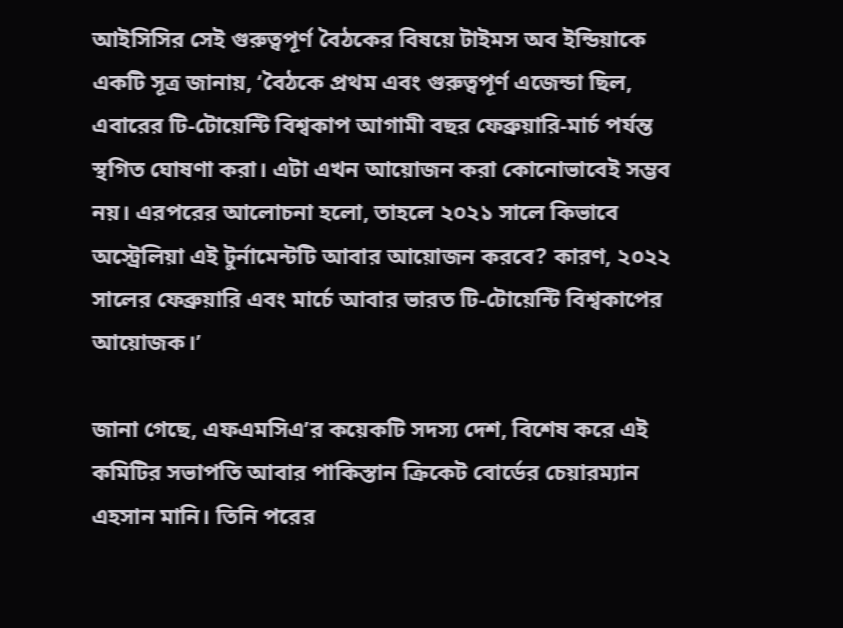আইসিসির সেই গুরুত্বপূর্ণ বৈঠকের বিষয়ে টাইমস অব ইন্ডিয়াকে একটি সূত্র জানায়, ‘বৈঠকে প্রথম এবং গুরুত্বপূর্ণ এজেন্ডা ছিল, এবারের টি-টোয়েন্টি বিশ্বকাপ আগামী বছর ফেব্রুয়ারি-মার্চ পর্যন্ত স্থগিত ঘোষণা করা। এটা এখন আয়োজন করা কোনোভাবেই সম্ভব নয়। এরপরের আলোচনা হলো, তাহলে ২০২১ সালে কিভাবে অস্ট্রেলিয়া এই টুর্নামেন্টটি আবার আয়োজন করবে? কারণ, ২০২২ সালের ফেব্রুয়ারি এবং মার্চে আবার ভারত টি-টোয়েন্টি বিশ্বকাপের আয়োজক।’

জানা গেছে, এফএমসিএ’র কয়েকটি সদস্য দেশ, বিশেষ করে এই কমিটির সভাপতি আবার পাকিস্তান ক্রিকেট বোর্ডের চেয়ারম্যান এহসান মানি। তিনি পরের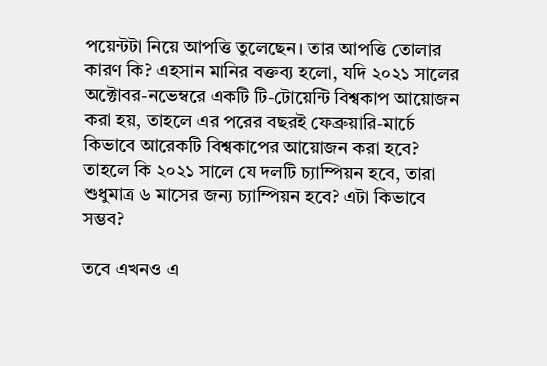পয়েন্টটা নিয়ে আপত্তি তুলেছেন। তার আপত্তি তোলার কারণ কি? এহসান মানির বক্তব্য হলো, যদি ২০২১ সালের অক্টোবর-নভেম্বরে একটি টি-টোয়েন্টি বিশ্বকাপ আয়োজন করা হয়, তাহলে এর পরের বছরই ফেব্রুয়ারি-মার্চে কিভাবে আরেকটি বিশ্বকাপের আয়োজন করা হবে? তাহলে কি ২০২১ সালে যে দলটি চ্যাম্পিয়ন হবে, তারা শুধুমাত্র ৬ মাসের জন্য চ্যাম্পিয়ন হবে? এটা কিভাবে সম্ভব?

তবে এখনও এ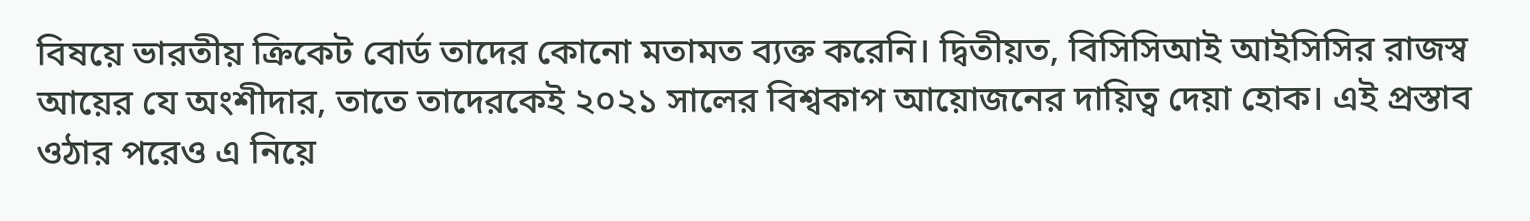বিষয়ে ভারতীয় ক্রিকেট বোর্ড তাদের কোনো মতামত ব্যক্ত করেনি। দ্বিতীয়ত, বিসিসিআই আইসিসির রাজস্ব আয়ের যে অংশীদার, তাতে তাদেরকেই ২০২১ সালের বিশ্বকাপ আয়োজনের দায়িত্ব দেয়া হোক। এই প্রস্তাব ওঠার পরেও এ নিয়ে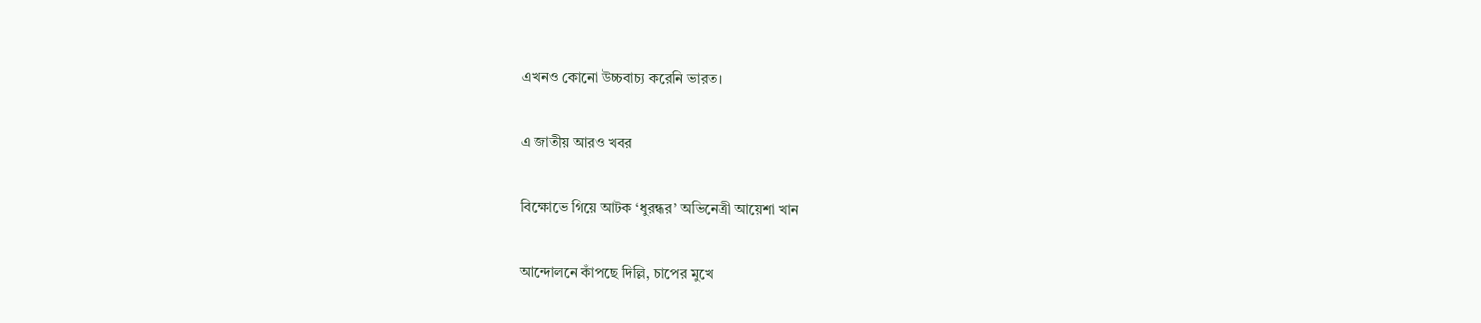এখনও কোনো উচ্চবাচ্য করেনি ভারত।

এ জাতীয় আরও খবর

বিক্ষোভে গিয়ে আটক ‘ধুরন্ধর’ অভিনেত্রী আয়েশা খান

আন্দোলনে কাঁপছে দিল্লি, চাপের মুখে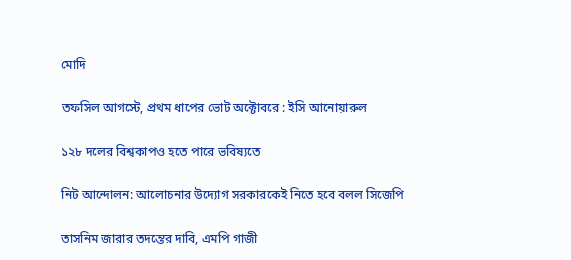মোদি

তফসিল আগস্টে, প্রথম ধাপের ভোট অক্টোবরে : ইসি আনোয়ারুল

১২৮ দলের বিশ্বকাপও হতে পারে ভবিষ্যতে

নিট আন্দোলন: আলোচনার উদ্যোগ সরকারকেই নিতে হবে বলল সিজেপি

তাসনিম জারার তদন্তের দাবি, এমপি গাজী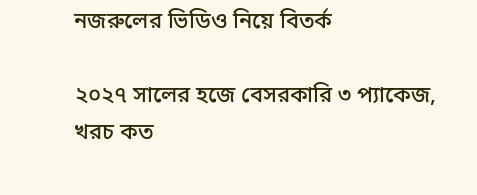নজরুলের ভিডিও নিয়ে বিতর্ক

২০২৭ সালের হজে বেসরকারি ৩ প্যাকেজ, খরচ কত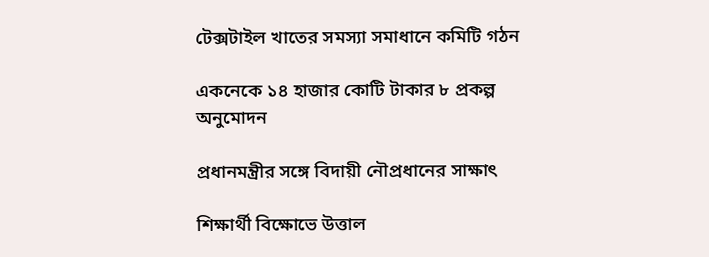টেক্সটাইল খাতের সমস্যা সমাধানে কমিটি গঠন

একনেকে ১৪ হাজার কোটি টাকার ৮ প্রকল্প অনুমোদন

প্রধানমন্ত্রীর সঙ্গে বিদায়ী নৌপ্রধানের সাক্ষাৎ

শিক্ষার্থী বিক্ষোভে উত্তাল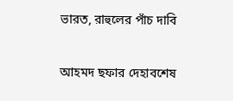ভারত, রাহুলের পাঁচ দাবি

আহমদ ছফার দেহাবশেষ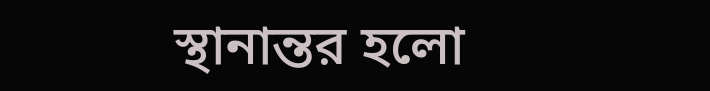স্থানান্তর হলো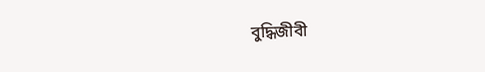বুদ্ধিজীবী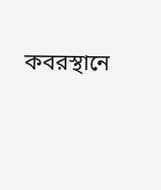কবরস্থানে